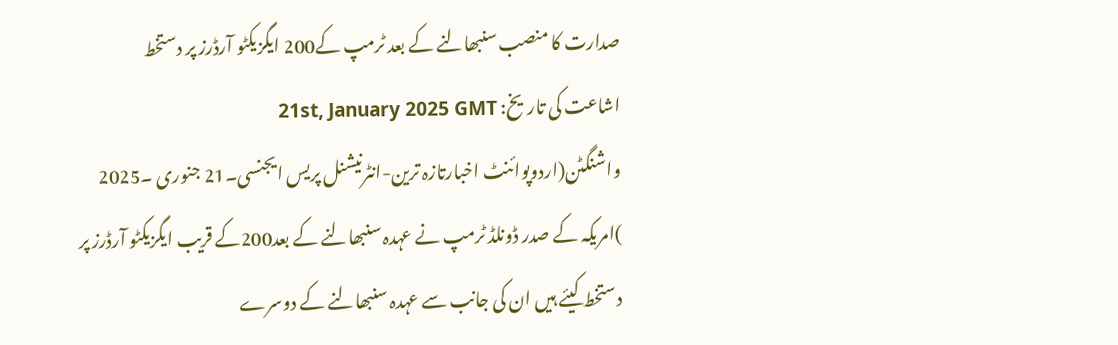صدارت کا منصب سنبھالنے کے بعد ٹرمپ کے200 ایگزیکٹو آرڈرز پر دستخط
اشاعت کی تاریخ: 21st, January 2025 GMT
واشنگٹن(اردوپوائنٹ اخبارتازہ ترین-انٹرنیشنل پریس ایجنسی۔21 جنوری ۔2025 )امریکہ کے صدر ڈونلڈ ٹرمپ نے عہدہ سنبھالنے کے بعد200کے قریب ایگزیکٹو آرڈرز پر دستخط کیئے ہیں ان کی جانب سے عہدہ سنبھالنے کے دوسرے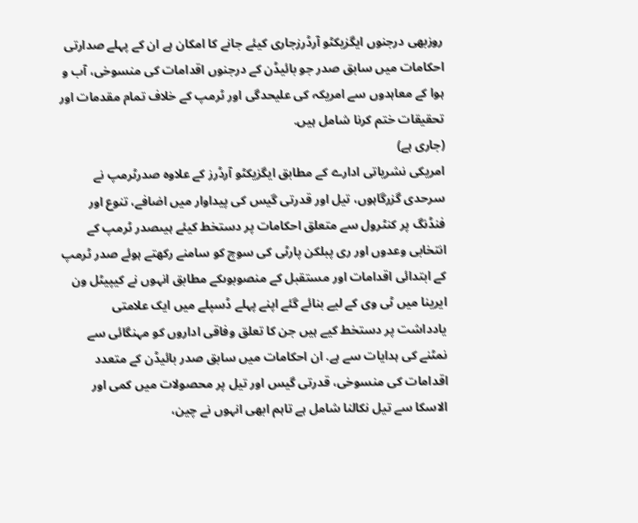روزبھی درجنوں ایگزیکٹو آرڈرزجاری کیئے جانے کا امکان ہے ان کے پہلے صدارتی احکامات میں سابق صدر جو بائیڈن کے درجنوں اقدامات کی منسوخی، آب و ہوا کے معاہدوں سے امریکہ کی علیحدگی اور ٹرمپ کے خلاف تمام مقدمات اور تحقیقات ختم کرنا شامل ہیں.
(جاری ہے)
امریکی نشریاتی ادارے کے مطابق ایگزیکٹو آرڈرز کے علاوہ صدرٹرمپ نے سرحدی گزرگاہوں، تیل اور قدرتی گیس کی پیداوار میں اضافے، تنوع اور فنڈنگ پر کنٹرول سے متعلق احکامات پر دستخط کیئے ہیںصدر ٹرمپ کے انتخابی وعدوں اور ری پبلکن پارٹی کی سوچ کو سامنے رکھتے ہوئے صدر ٹرمپ کے ابتدائی اقدامات اور مستقبل کے منصوبوںکے مطابق انہوں نے کیپیٹل ون ایرینا میں ٹی وی کے لیے بنائے گئے اپنے پہلے ڈسپلے میں ایک علامتی یادداشت پر دستخط کیے ہیں جن کا تعلق وفاقی اداروں کو مہنگائی سے نمٹنے کی ہدایات سے ہے. ان احکامات میں سابق صدر بائیڈن کے متعدد اقدامات کی منسوخی، قدرتی گیس اور تیل پر محصولات میں کمی اور الاسکا سے تیل نکالنا شامل ہے تاہم ابھی انہوں نے چین،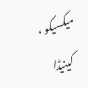میکسیکو ، کینیڈا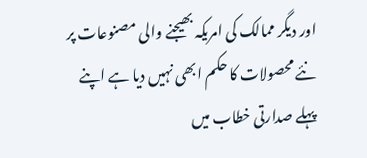اور دیگر ممالک کی امریکہ بھیجنے والی مصنوعات پر نئے محصولات کا حکم ابھی نہیں دیا ہے اپنے پہلے صدارتی خطاب میں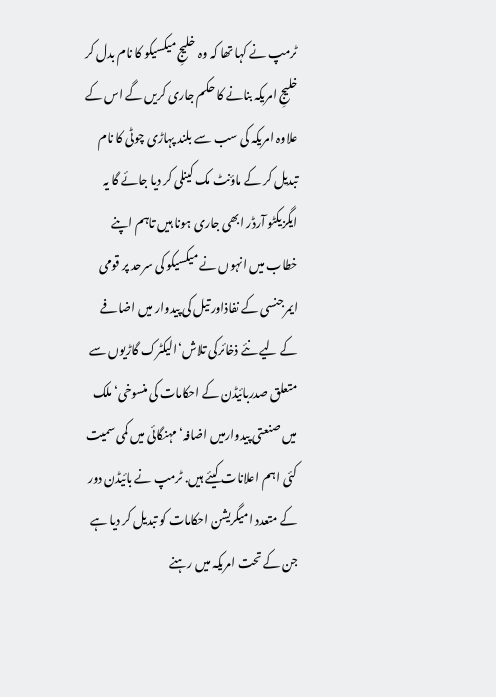ٹرمپ نے کہا تھا کہ وہ خلیجِ میکسیکو کا نام بدل کر خلیجِ امریکہ بنانے کا حکم جاری کریں گے اس کے علاوہ امریکہ کی سب سے بلند پہاڑی چوٹی کا نام تبدیل کر کے ماؤنٹ مک کینلی کر دیا جائے گا یہ ایگزیکٹو آرڈر ابھی جاری ہونا ہیں تاہم اپنے خطاب میں انہوں نے میکسیکو کی سرحد پر قومی ایمرجنسی کے نفاذاور تیل کی پیدوار میں اضافے کے لیے نئے ذخائرکی تلاش‘الیکٹرک گاڑیوں سے متعلق صدربائیڈن کے احکامات کی منسوخی‘ملک میں صنعتی پیدوارمیں اضافہ‘مہنگائی میں کمی سمیت کئی اہم اعلانات کیئے ہیں. ٹرمپ نے بائیڈن دور کے متعدد امیگریشن احکامات کو تبدیل کر دیا ہے جن کے تحت امریکہ میں رہنے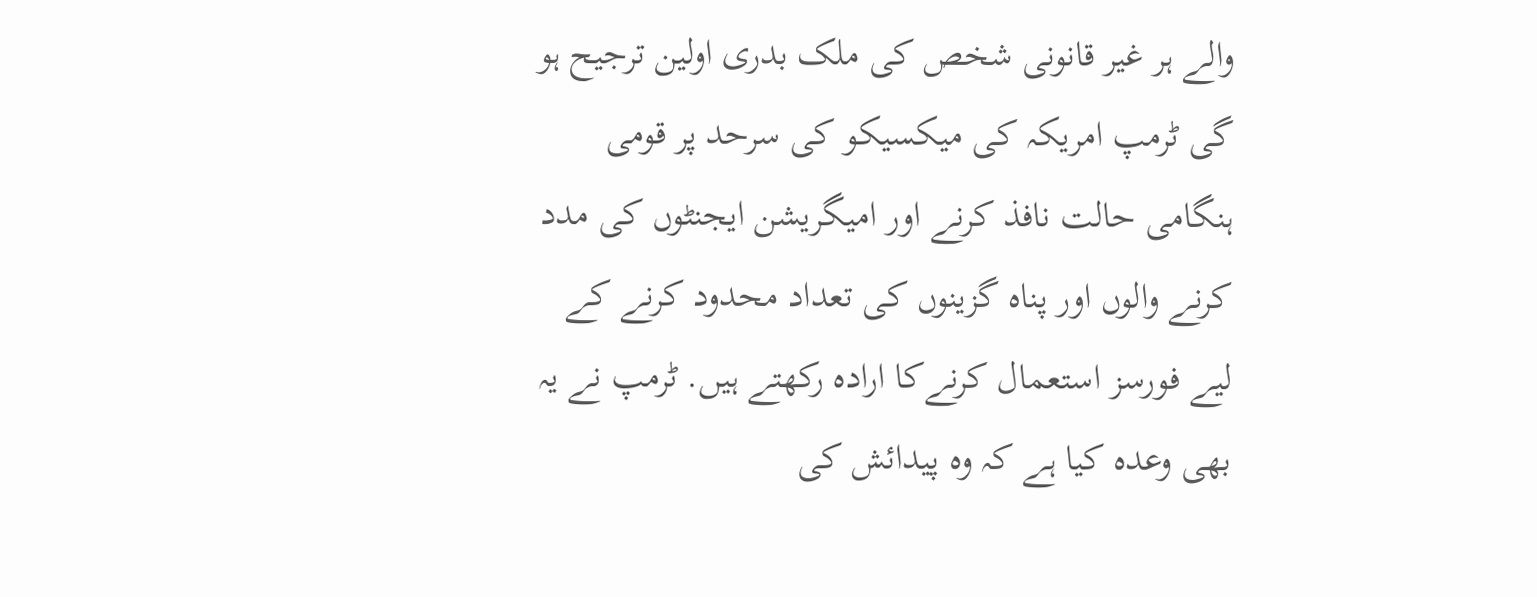والے ہر غیر قانونی شخص کی ملک بدری اولین ترجیح ہو گی ٹرمپ امریکہ کی میکسیکو کی سرحد پر قومی ہنگامی حالت نافذ کرنے اور امیگریشن ایجنٹوں کی مدد کرنے والوں اور پناہ گزینوں کی تعداد محدود کرنے کے لیے فورسز استعمال کرنےکا ارادہ رکھتے ہیں. ٹرمپ نے یہ بھی وعدہ کیا ہے کہ وہ پیدائش کی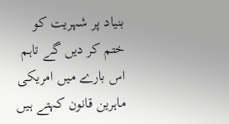بنیاد پر شہریت کو ختم کر دیں گے تاہم اس بارے میں امریکی ماہرین قانون کہتے ہیں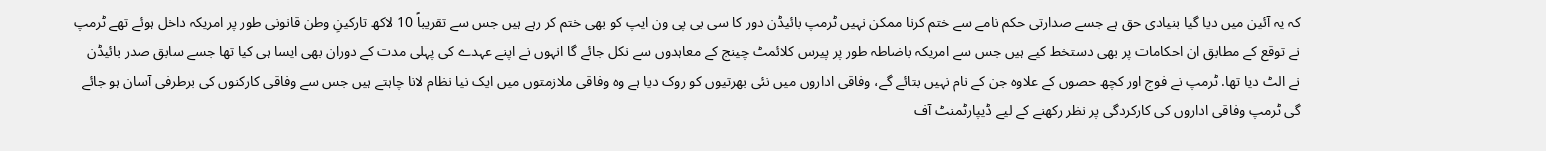کہ یہ آئین میں دیا گیا بنیادی حق ہے جسے صدارتی حکم نامے سے ختم کرنا ممکن نہیں ٹرمپ بائیڈن دور کا سی بی پی ون ایپ کو بھی ختم کر رہے ہیں جس سے تقریباً 10 لاکھ تارکینِ وطن قانونی طور پر امریکہ داخل ہوئے تھے ٹرمپ نے توقع کے مطابق ان احکامات پر بھی دستخط کیے ہیں جس سے امریکہ باضاطہ طور پر پیرس کلائمٹ چینج کے معاہدوں سے نکل جائے گا انہوں نے اپنے عہدے کی پہلی مدت کے دوران بھی ایسا ہی کیا تھا جسے سابق صدر بائیڈن نے الٹ دیا تھا. ٹرمپ نے فوج اور کچھ حصوں کے علاوہ جن کے نام نہیں بتائے گے، وفاقی اداروں میں نئی بھرتیوں کو روک دیا ہے وہ وفاقی ملازمتوں میں ایک نیا نظام لانا چاہتے ہیں جس سے وفاقی کارکنوں کی برطرفی آسان ہو جائے گی ٹرمپ وفاقی اداروں کی کارکردگی پر نظر رکھنے کے لیے ڈیپارٹمنٹ آف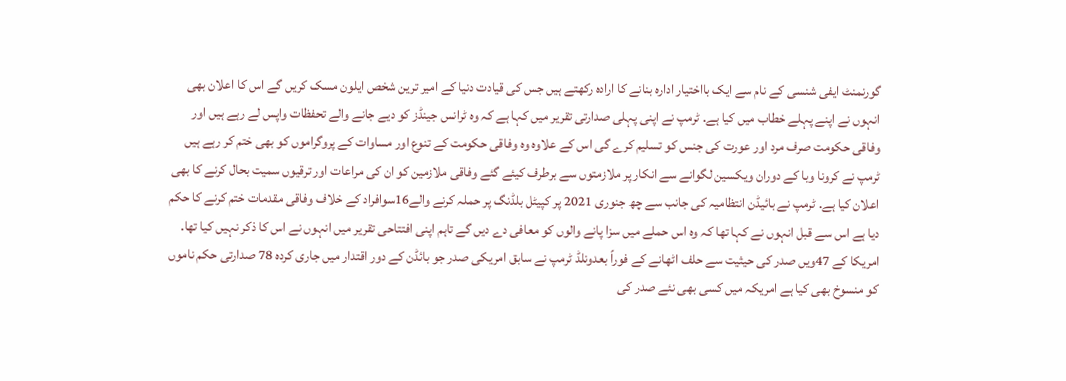گورنمنٹ ایفی شنسی کے نام سے ایک بااختیار ادارہ بنانے کا ارادہ رکھتے ہیں جس کی قیادت دنیا کے امیر ترین شخص ایلون مسک کریں گے اس کا اعلان بھی انہوں نے اپنے پہلے خطاب میں کیا ہے. ٹرمپ نے اپنی پہلی صدارتی تقریر میں کہا ہے کہ وہ ٹرانس جینڈز کو دیے جانے والے تحفظات واپس لے رہے ہیں اور وفاقی حکومت صرف مرد اور عورت کی جنس کو تسلیم کرے گی اس کے علاوہ وہ وفاقی حکومت کے تنوع اور مساوات کے پروگراموں کو بھی ختم کر رہے ہیں ٹرمپ نے کرونا وبا کے دوران ویکسین لگوانے سے انکار پر ملازمتوں سے برطرف کیئے گئے وفاقی ملازمین کو ان کی مراعات اور ترقیوں سمیت بحال کرنے کا بھی اعلان کیا ہے. ٹرمپ نے بائیڈن انتظامیہ کی جانب سے چھ جنوری 2021 پر کپیٹل بلڈنگ پر حملہ کرنے والے16سوافراد کے خلاف وفاقی مقدمات ختم کرنے کا حکم دیا ہے اس سے قبل انہوں نے کہا تھا کہ وہ اس حملے میں سزا پانے والوں کو معافی دے دیں گے تاہم اپنی افتتاحی تقریر میں انہوں نے اس کا ذکر نہیں کیا تھا. امریکا کے 47ویں صدر کی حیثیت سے حلف اٹھانے کے فوراً بعدونلڈ ٹرمپ نے سابق امریکی صدر جو بائڈن کے دور اقتدار میں جاری کردہ 78 صدارتی حکم ناموں کو منسوخ بھی کیا ہے امریکہ میں کسی بھی نئے صدر کی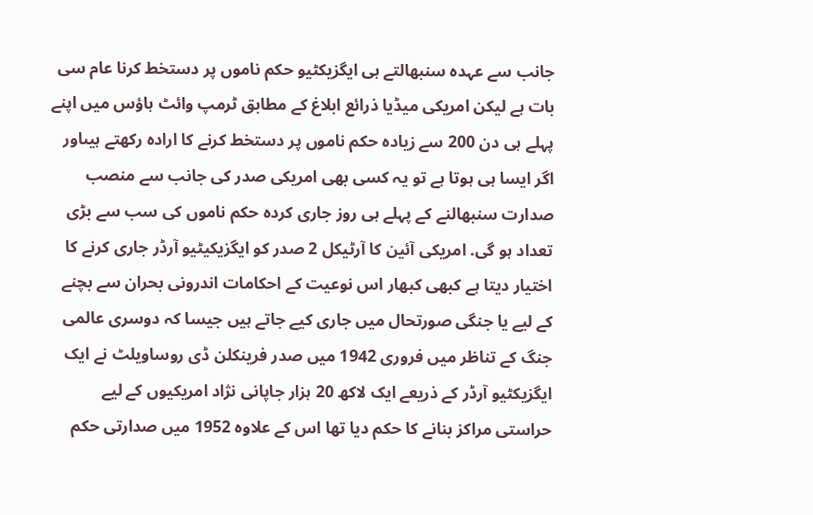جانب سے عہدہ سنبھالتے ہی ایگزیکٹیو حکم ناموں پر دستخط کرنا عام سی بات ہے لیکن امریکی میڈیا ذرائع ابلاغ کے مطابق ٹرمپ وائٹ ہاؤس میں اپنے پہلے ہی دن 200 سے زیادہ حکم ناموں پر دستخط کرنے کا ارادہ رکھتے ہیںاور اگر ایسا ہی ہوتا ہے تو یہ کسی بھی امریکی صدر کی جانب سے منصب صدارت سنبھالنے کے پہلے ہی روز جاری کردہ حکم ناموں کی سب سے بڑی تعداد ہو گی. امریکی آئین کا آرٹیکل 2 صدر کو ایگزیکیٹیو آرڈر جاری کرنے کا اختیار دیتا ہے کبھی کبھار اس نوعیت کے احکامات اندرونی بحران سے بچنے کے لیے یا جنگی صورتحال میں جاری کیے جاتے ہیں جیسا کہ دوسری عالمی جنگ کے تناظر میں فروری 1942 میں صدر فرینکلن ڈی روساویلٹ نے ایک ایگزیکٹیو آرڈر کے ذریعے ایک لاکھ 20 ہزار جاپانی نژاد امریکیوں کے لیے حراستی مراکز بنانے کا حکم دیا تھا اس کے علاوہ 1952 میں صدارتی حکم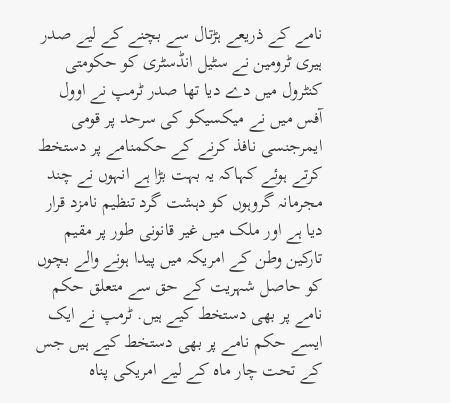نامے کے ذریعے ہڑتال سے بچنے کے لیے صدر ہیری ٹرومین نے سٹیل انڈسٹری کو حکومتی کنٹرول میں دے دیا تھا صدر ٹرمپ نے اوول آفس میں نے میکسیکو کی سرحد پر قومی ایمرجنسی نافذ کرنے کے حکمنامے پر دستخط کرتے ہوئے کہاکہ یہ بہت بڑا ہے انہوں نے چند مجرمانہ گروہوں کو دہشت گرد تنظیم نامزد قرار دیا ہے اور ملک میں غیر قانونی طور پر مقیم تارکین وطن کے امریکہ میں پیدا ہونے والے بچوں کو حاصل شہریت کے حق سے متعلق حکم نامے پر بھی دستخط کیے ہیں. ٹرمپ نے ایک ایسے حکم نامے پر بھی دستخط کیے ہیں جس کے تحت چار ماہ کے لیے امریکی پناہ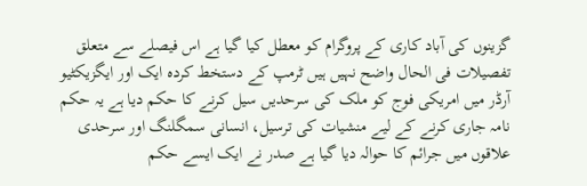گزینوں کی آباد کاری کے پروگرام کو معطل کیا گیا ہے اس فیصلے سے متعلق تفصیلات فی الحال واضح نہیں ہیں ٹرمپ کے دستخط کردہ ایک اور ایگزیکٹیو آرڈر میں امریکی فوج کو ملک کی سرحدیں سیل کرنے کا حکم دیا ہے یہ حکم نامہ جاری کرنے کے لیے منشیات کی ترسیل، انسانی سمگلنگ اور سرحدی علاقوں میں جرائم کا حوالہ دیا گیا ہے صدر نے ایک ایسے حکم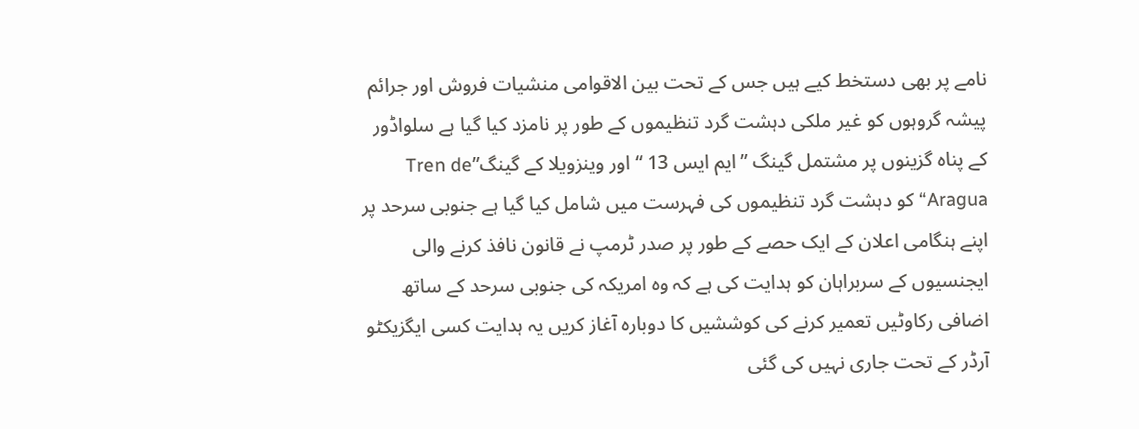نامے پر بھی دستخط کیے ہیں جس کے تحت بین الاقوامی منشیات فروش اور جرائم پیشہ گروہوں کو غیر ملکی دہشت گرد تنظیموں کے طور پر نامزد کیا گیا ہے سلواڈور کے پناہ گزینوں پر مشتمل گینگ ”ایم ایس 13 “اور وینزویلا کے گینگ”Tren de Aragua“ کو دہشت گرد تنظیموں کی فہرست میں شامل کیا گیا ہے جنوبی سرحد پر اپنے ہنگامی اعلان کے ایک حصے کے طور پر صدر ٹرمپ نے قانون نافذ کرنے والی ایجنسیوں کے سربراہان کو ہدایت کی ہے کہ وہ امریکہ کی جنوبی سرحد کے ساتھ اضافی رکاوٹیں تعمیر کرنے کی کوششیں کا دوبارہ آغاز کریں یہ ہدایت کسی ایگزیکٹو آرڈر کے تحت جاری نہیں کی گئی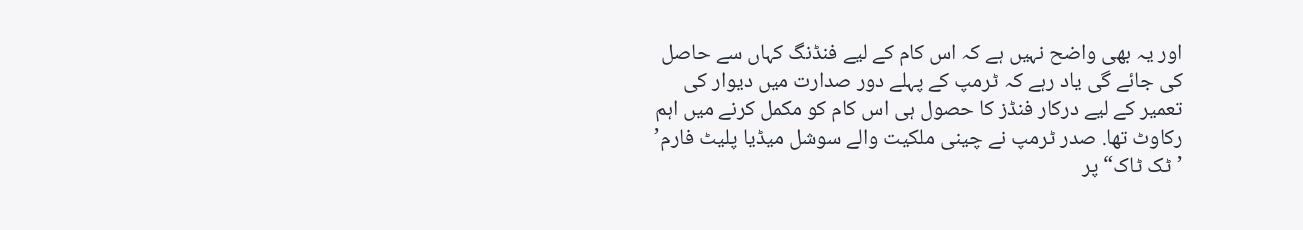اور یہ بھی واضح نہیں ہے کہ اس کام کے لیے فنڈنگ کہاں سے حاصل کی جائے گی یاد رہے کہ ٹرمپ کے پہلے دور صدارت میں دیوار کی تعمیر کے لیے درکار فنڈز کا حصول ہی اس کام کو مکمل کرنے میں اہم رکاوٹ تھا. صدر ٹرمپ نے چینی ملکیت والے سوشل میڈیا پلیٹ فارم’ ’ٹک ٹاک“ پر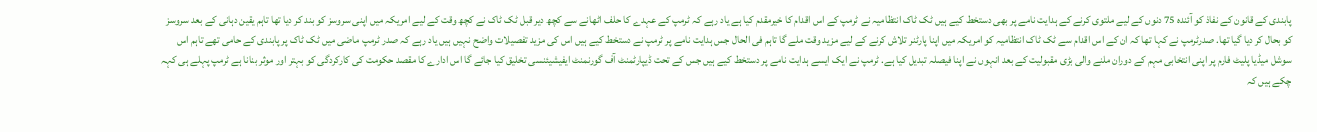پابندی کے قانون کے نفاذ کو آئندہ 75 دنوں کے لیے ملتوی کرنے کے ہدایت نامے پر بھی دستخط کیے ہیں ٹک ٹاک انتظامیہ نے ٹرمپ کے اس اقدام کا خیرمقدم کیا ہے یاد رہے کہ ٹرمپ کے عہدے کا حلف اٹھانے سے کچھ دیر قبل ٹک ٹاک نے کچھ وقت کے لیے امریکہ میں اپنی سروسز کو بند کر دیا تھا تاہم یقین دہانی کے بعد سروسز کو بحال کر دیا گیا تھا. صدرٹرمپ نے کہا تھا کہ ان کے اس اقدام سے ٹک ٹاک انتظامیہ کو امریکہ میں اپنا پارٹنر تلاش کرنے کے لیے مزید وقت ملے گا تاہم فی الحال جس ہدایت نامے پر ٹرمپ نے دستخط کیے ہیں اس کی مزید تفصیلات واضح نہیں ہیں یاد رہے کہ صدر ٹرمپ ماضی میں ٹک ٹاک پر پابندی کے حامی تھے تاہم اس سوشل میڈیا پلیٹ فارم پر اپنی انتخابی مہم کے دوران ملنے والی بڑی مقبولیت کے بعد انہوں نے اپنا فیصلہ تبدیل کیا ہے. ٹرمپ نے ایک ایسے ہدایت نامے پر دستخط کیے ہیں جس کے تحت ڈیپارٹمنٹ آف گورنمنٹ ایفیشیئنسی تخلیق کیا جائے گا اس ادارے کا مقصد حکومت کی کارکردگی کو بہتر اور موثر بنانا ہے ٹرمپ پہلے ہی کہہ چکے ہیں کہ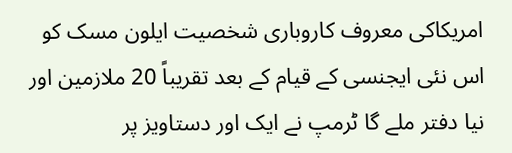امریکاکی معروف کاروباری شخصیت ایلون مسک کو اس نئی ایجنسی کے قیام کے بعد تقریباً 20 ملازمین اور نیا دفتر ملے گا ٹرمپ نے ایک اور دستاویز پر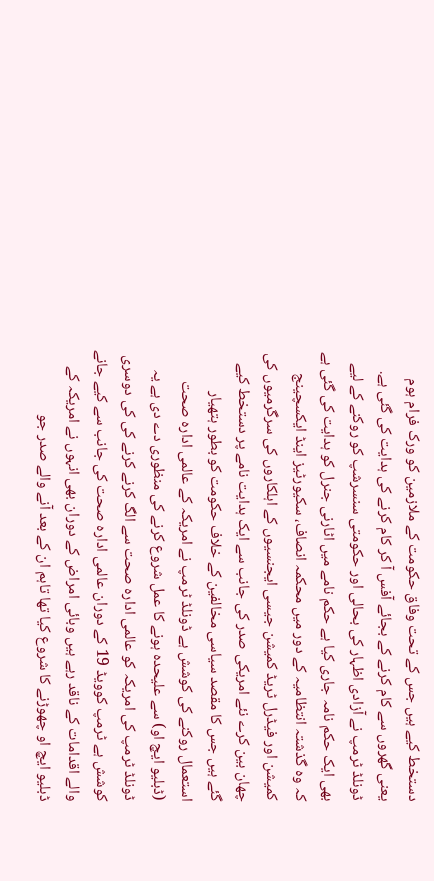دستخط کیے ہیں جس کے تحت وفاق حکومت کے ملازمین کو ورک فرام ہوم یعنی گھروں سے کام کرنے کے بجائے آفس آ کر کام کرنے کی ہدایت کی گئی ہے. ڈونلڈ ٹرمپ نے آزادی اظہار کی بحالی اور حکومتی سنسرشپ کو روکنے کے لیے بھی ایک حکم نامہ جاری کیا ہے حکم نامے میں اٹارنی جنرل کو ہدایت کی گئی ہے کہ وہ گذشتہ انتظامیہ کے دور میں محکمہ انصاف، سکیورٹیز اینڈ ایکسچینج کمیشن اور فیڈرل ٹریڈ کمیشن جیسی ایجنسیوں کے اہلکاروں کی سرگرمیوں کی چھان بین کرے نئے امریکی صدر کی جانب سے ایک ہدایت نامے پر دستخط کیے گئے ہیں جس کا مقصد سیاسی مخالفین کے خلاف حکومت کو بطور ہتھیار استعمال روکنے کی کوشش ہے ڈونلڈ ٹرمپ نے امریکہ کے عالمی ادارہ صحت (ڈبلیو ایچ او) سے علیحدہ ہونے کا عمل شروع کرنے کی منظوری دے دی ہے یہ ڈونلڈ ٹرمپ کی امریکہ کو عالمی ادارہ صحت سے الگ کرنے کرنے کی کی دوسری کوشش ہے ٹرمپ کوویڈ 19 کے دوران عالمی ادارہ صحت کی جانب سے کیے جانے والے اقدامات کے ناقد رہے ہیں وبائی امراض کے دوران بھی انہوں نے امریکہ کے ڈبلیو ایچ او چھوڑنے کا شروع کیا تھا تاہم ان کے بعد آنے والے صدر جو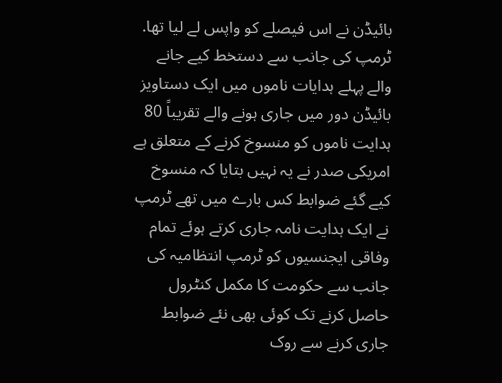بائیڈن نے اس فیصلے کو واپس لے لیا تھا. ٹرمپ کی جانب سے دستخط کیے جانے والے پہلے ہدایات ناموں میں ایک دستاویز بائیڈن دور میں جاری ہونے والے تقریباً 80 ہدایت ناموں کو منسوخ کرنے کے متعلق ہے امریکی صدر نے یہ نہیں بتایا کہ منسوخ کیے گئے ضوابط کس بارے میں تھے ٹرمپ نے ایک ہدایت نامہ جاری کرتے ہوئے تمام وفاقی ایجنسیوں کو ٹرمپ انتظامیہ کی جانب سے حکومت کا مکمل کنٹرول حاصل کرنے تک کوئی بھی نئے ضوابط جاری کرنے سے روک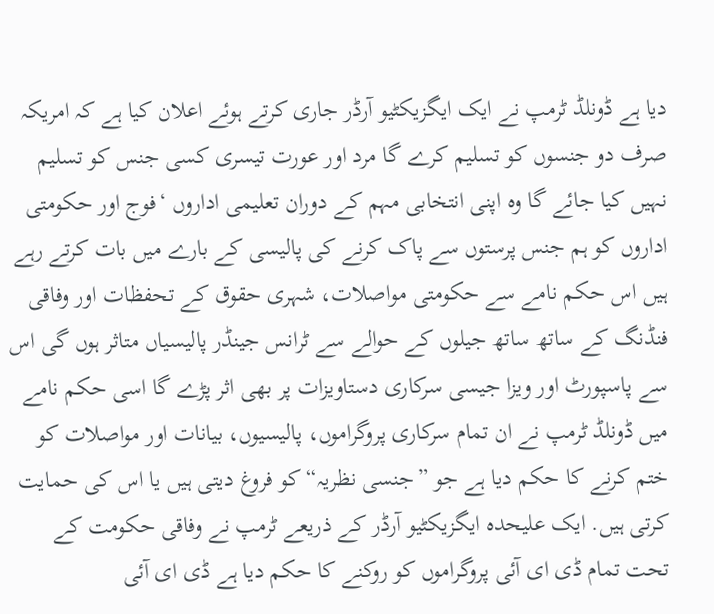دیا ہے ڈونلڈ ٹرمپ نے ایک ایگزیکٹیو آرڈر جاری کرتے ہوئے اعلان کیا ہے کہ امریکہ صرف دو جنسوں کو تسلیم کرے گا مرد اور عورت تیسری کسی جنس کو تسلیم نہیں کیا جائے گا وہ اپنی انتخابی مہم کے دوران تعلیمی اداروں ‘فوج اور حکومتی اداروں کو ہم جنس پرستوں سے پاک کرنے کی پالیسی کے بارے میں بات کرتے رہے ہیں اس حکم نامے سے حکومتی مواصلات، شہری حقوق کے تحفظات اور وفاقی فنڈنگ کے ساتھ ساتھ جیلوں کے حوالے سے ٹرانس جینڈر پالیسیاں متاثر ہوں گی اس سے پاسپورٹ اور ویزا جیسی سرکاری دستاویزات پر بھی اثر پڑے گا اسی حکم نامے میں ڈونلڈ ٹرمپ نے ان تمام سرکاری پروگراموں، پالیسیوں، بیانات اور مواصلات کو ختم کرنے کا حکم دیا ہے جو ”جنسی نظریہ“ کو فروغ دیتی ہیں یا اس کی حمایت کرتی ہیں. ایک علیحدہ ایگزیکٹیو آرڈر کے ذریعے ٹرمپ نے وفاقی حکومت کے تحت تمام ڈی ای آئی پروگراموں کو روکنے کا حکم دیا ہے ڈی ای آئی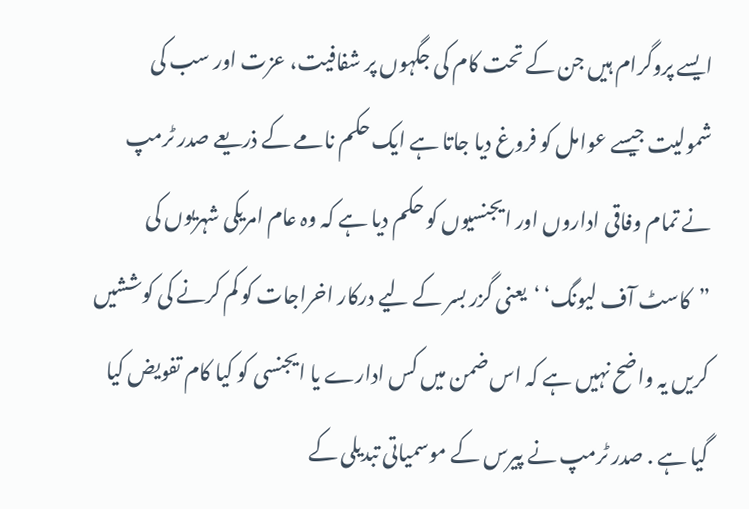ایسے پروگرام ہیں جن کے تحت کام کی جگہوں پر شفافیت، عزت اور سب کی شمولیت جیسے عوامل کو فروغ دیا جاتا ہے ایک حکم نامے کے ذریعے صدر ٹرمپ نے تمام وفاقی اداروں اور ایجنسیوں کو حکم دیا ہے کہ وہ عام امریکی شہریوں کی ”کاسٹ آف لیونگ‘ ‘یعنی گزر بسر کے لیے درکار اخراجات کو کم کرنے کی کوششیں کریں یہ واضح نہیں ہے کہ اس ضمن میں کس ادارے یا ایجنسی کو کیا کام تفویض کیا گیا ہے . صدر ٹرمپ نے پیرس کے موسمیاتی تبدیلی کے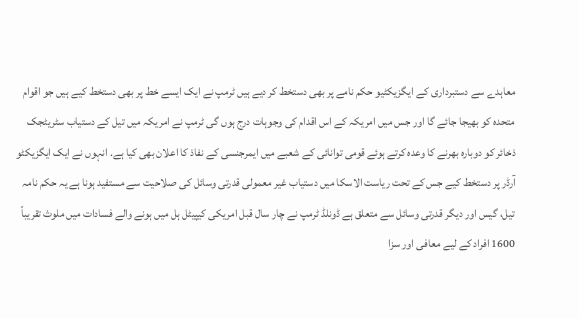معاہدے سے دستبرداری کے ایگزیکٹیو حکم نامے پر بھی دستخط کر دیے ہیں ٹرمپ نے ایک ایسے خط پر بھی دستخط کیے ہیں جو اقوام متحدہ کو بھیجا جائے گا اور جس میں امریکہ کے اس اقدام کی وجوہات درج ہوں گی ٹرمپ نے امریکہ میں تیل کے دستیاب سٹریٹجک ذخائر کو دوبارہ بھرنے کا وعدہ کرتے ہوئے قومی توانائی کے شعبے میں ایمرجنسی کے نفاذ کا اعلان بھی کیا ہے. انہوں نے ایک ایگزیکٹو آرڈر پر دستخط کیے جس کے تحت ریاست الاسکا میں دستیاب غیر معمولی قدرتی وسائل کی صلاحیت سے مستفید ہونا ہے یہ حکم نامہ تیل، گیس اور دیگر قدرتی وسائل سے متعلق ہے ڈونلڈ ٹرمپ نے چار سال قبل امریکی کیپیٹل ہل میں ہونے والے فسادات میں ملوث تقریباً 1600 افراد کے لیے معافی اور سزا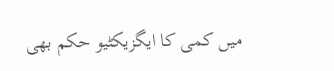میں کمی کا ایگزیکٹیو حکم بھی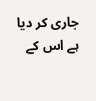جاری کر دیا ہے اس کے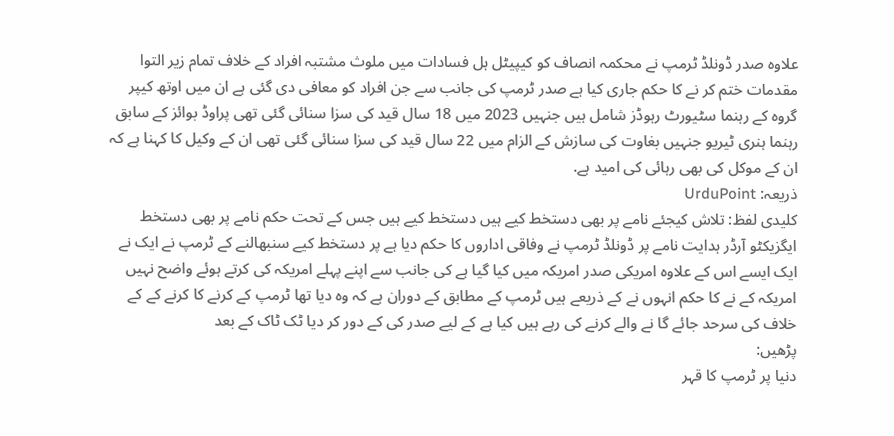علاوہ صدر ڈونلڈ ٹرمپ نے محکمہ انصاف کو کیپیٹل ہل فسادات میں ملوث مشتبہ افراد کے خلاف تمام زیر التوا مقدمات ختم کر نے کا حکم جاری کیا ہے صدر ٹرمپ کی جانب سے جن افراد کو معافی دی گئی ہے ان میں اوتھ کیپر گروہ کے رہنما سٹیورٹ رہوڈز شامل ہیں جنہیں 2023 میں 18 سال قید کی سزا سنائی گئی تھی پراوڈ بوائز کے سابق رہنما ہنری ٹیریو جنہیں بغاوت کی سازش کے الزام میں 22 سال قید کی سزا سنائی گئی تھی ان کے وکیل کا کہنا ہے کہ ان کے موکل کی بھی رہائی کی امید ہے.
ذریعہ: UrduPoint
کلیدی لفظ: تلاش کیجئے نامے پر بھی دستخط کیے ہیں دستخط کیے ہیں جس کے تحت حکم نامے پر بھی دستخط ایگزیکٹو آرڈر ہدایت نامے پر ڈونلڈ ٹرمپ نے وفاقی اداروں کا حکم دیا ہے پر دستخط کیے سنبھالنے کے ٹرمپ نے ایک نے ایک ایسے اس کے علاوہ امریکی صدر امریکہ میں کیا گیا ہے کی جانب سے اپنے پہلے امریکہ کی کرتے ہوئے واضح نہیں امریکہ کے نے کا حکم انہوں نے کے ذریعے ہیں ٹرمپ کے مطابق کے دوران ہے کہ وہ دیا تھا ٹرمپ کے کرنے کا کرنے کے کے خلاف کی سرحد جائے گا نے والے کرنے کی رہے ہیں کیا ہے کے لیے صدر کی کے دور کر دیا ٹک ٹاک کے بعد
پڑھیں:
دنیا پر ٹرمپ کا قہر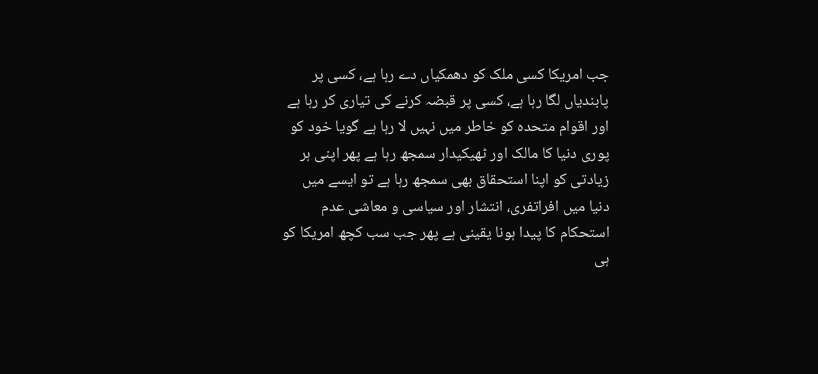جب امریکا کسی ملک کو دھمکیاں دے رہا ہے، کسی پر پابندیاں لگا رہا ہے، کسی پر قبضہ کرنے کی تیاری کر رہا ہے اور اقوام متحدہ کو خاطر میں نہیں لا رہا ہے گویا خود کو پوری دنیا کا مالک اور ٹھیکیدار سمجھ رہا ہے پھر اپنی ہر زیادتی کو اپنا استحقاق بھی سمجھ رہا ہے تو ایسے میں دنیا میں افراتفری، انتشار اور سیاسی و معاشی عدم استحکام کا پیدا ہونا یقینی ہے پھر جب سب کچھ امریکا کو ہی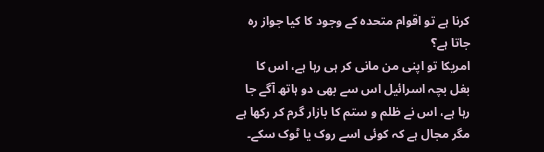کرنا ہے تو اقوام متحدہ کے وجود کا کیا جواز رہ جاتا ہے؟
امریکا تو اپنی من مانی کر ہی رہا ہے، اس کا بغل بچہ اسرائیل اس سے بھی دو ہاتھ آگے جا رہا ہے، اس نے ظلم و ستم کا بازار گرم کر رکھا ہے مگر مجال ہے کہ کوئی اسے روک یا ٹوک سکے۔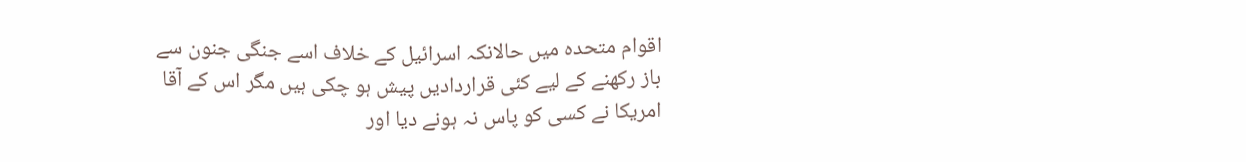اقوام متحدہ میں حالانکہ اسرائیل کے خلاف اسے جنگی جنون سے باز رکھنے کے لیے کئی قراردادیں پیش ہو چکی ہیں مگر اس کے آقا امریکا نے کسی کو پاس نہ ہونے دیا اور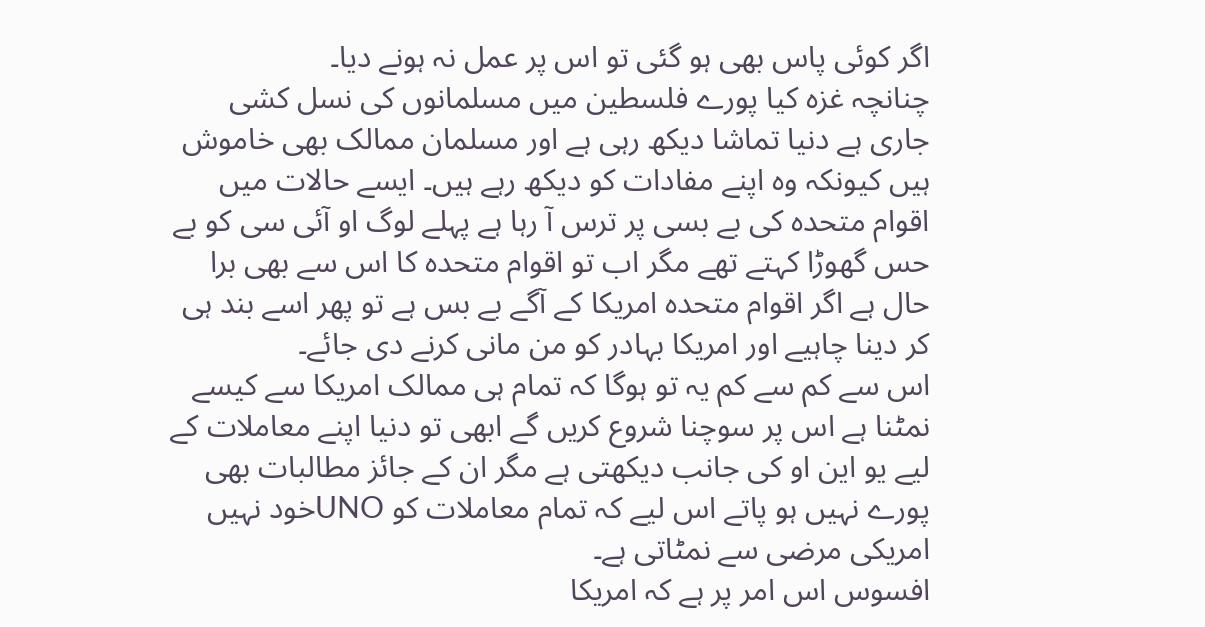اگر کوئی پاس بھی ہو گئی تو اس پر عمل نہ ہونے دیا۔
چنانچہ غزہ کیا پورے فلسطین میں مسلمانوں کی نسل کشی جاری ہے دنیا تماشا دیکھ رہی ہے اور مسلمان ممالک بھی خاموش ہیں کیونکہ وہ اپنے مفادات کو دیکھ رہے ہیں۔ ایسے حالات میں اقوام متحدہ کی بے بسی پر ترس آ رہا ہے پہلے لوگ او آئی سی کو بے حس گھوڑا کہتے تھے مگر اب تو اقوام متحدہ کا اس سے بھی برا حال ہے اگر اقوام متحدہ امریکا کے آگے بے بس ہے تو پھر اسے بند ہی کر دینا چاہیے اور امریکا بہادر کو من مانی کرنے دی جائے۔
اس سے کم سے کم یہ تو ہوگا کہ تمام ہی ممالک امریکا سے کیسے نمٹنا ہے اس پر سوچنا شروع کریں گے ابھی تو دنیا اپنے معاملات کے لیے یو این او کی جانب دیکھتی ہے مگر ان کے جائز مطالبات بھی پورے نہیں ہو پاتے اس لیے کہ تمام معاملات کو UNOخود نہیں امریکی مرضی سے نمٹاتی ہے۔
افسوس اس امر پر ہے کہ امریکا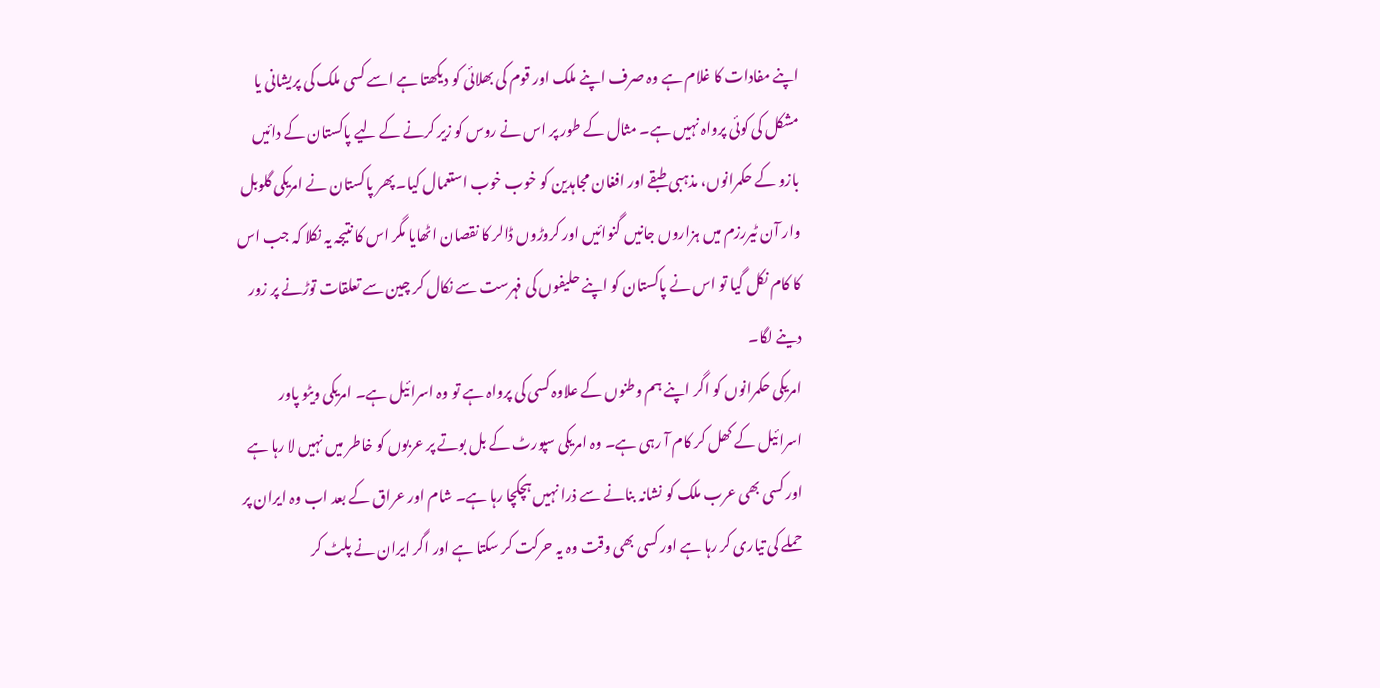اپنے مفادات کا غلام ہے وہ صرف اپنے ملک اور قوم کی بھلائی کو دیکھتا ہے اسے کسی ملک کی پریشانی یا مشکل کی کوئی پرواہ نہیں ہے۔ مثال کے طور پر اس نے روس کو زیر کرنے کے لیے پاکستان کے دائیں بازو کے حکمرانوں، مذہبی طبقے اور افغان مجاہدین کو خوب خوب استعمال کیا۔ پھر پاکستان نے امریکی گلوبل وار آن ٹیررزم میں ہزاروں جانیں گنوائیں اور کروڑوں ڈالر کا نقصان اٹھایا مگر اس کا نتیجہ یہ نکلا کہ جب اس کا کام نکل گیا تو اس نے پاکستان کو اپنے حلیفوں کی فہرست سے نکال کر چین سے تعلقات توڑنے پر زور دینے لگا۔
امریکی حکمرانوں کو اگر اپنے ہم وطنوں کے علاوہ کسی کی پرواہ ہے تو وہ اسرائیل ہے۔ امریکی ویٹو پاور اسرائیل کے کھل کر کام آ رہی ہے۔ وہ امریکی سپورٹ کے بل بوتے پر عربوں کو خاطر میں نہیں لا رہا ہے اور کسی بھی عرب ملک کو نشانہ بنانے سے ذرا نہیں ہچکچا رہا ہے۔ شام اور عراق کے بعد اب وہ ایران پر حملے کی تیاری کر رہا ہے اور کسی بھی وقت وہ یہ حرکت کر سکتا ہے اور اگر ایران نے پلٹ کر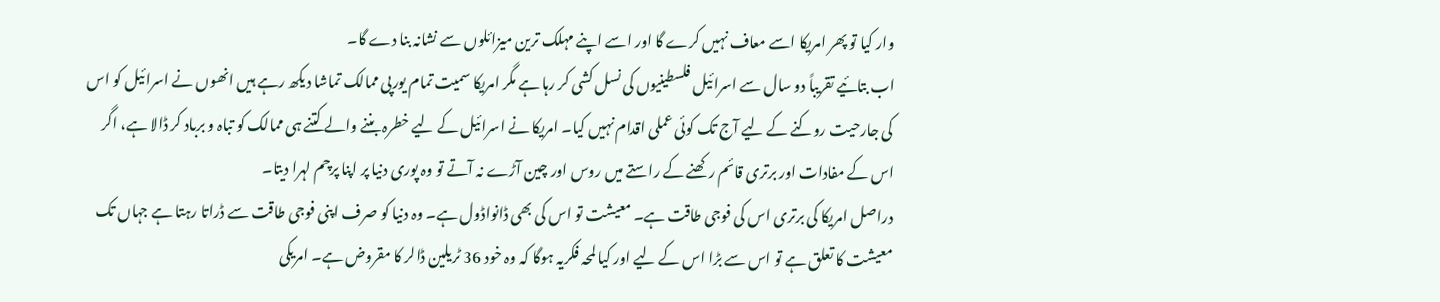وار کیا تو پھر امریکا اسے معاف نہیں کرے گا اور اسے اپنے مہلک ترین میزائلوں سے نشانہ بنا دے گا۔
اب بتائیے تقریباً دو سال سے اسرائیل فلسطینیوں کی نسل کشی کر رہا ہے مگر امریکا سمیت تمام یورپی ممالک تماشا دیکھ رہے ہیں انھوں نے اسرائیل کو اس کی جارحیت روکنے کے لیے آج تک کوئی عملی اقدام نہیں کیا۔ امریکا نے اسرائیل کے لیے خطرہ بننے والے کتنے ہی ممالک کو تباہ و برباد کر ڈالا ہے، اگر اس کے مفادات اور برتری قائم رکھنے کے راستے میں روس اور چین آڑے نہ آتے تو وہ پوری دنیا پر اپنا پرچم لہرا دیتا۔
دراصل امریکا کی برتری اس کی فوجی طاقت ہے۔ معیشت تو اس کی بھی ڈانواڈول ہے۔ وہ دنیا کو صرف اپنی فوجی طاقت سے ڈراتا رہتا ہے جہاں تک معیشت کا تعلق ہے تو اس سے بڑا اس کے لیے اور کیا لمحہ فکریہ ہوگا کہ وہ خود 36 ٹریلین ڈالر کا مقروض ہے۔ امریکی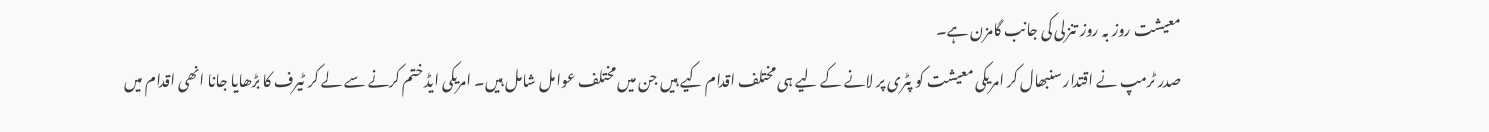معیشت روز بہ روز تنزلی کی جانب گامزن ہے۔
صدر ٹرمپ نے اقتدار سنبھال کر امریکی معیشت کو پٹری پر لانے کے لیے ہی مختلف اقدام کیے ہیں جن میں مختلف عوامل شامل ہیں۔ امریکی ایڈ ختم کرنے سے لے کر ٹیرف کا بڑھایا جانا انھی اقدام میں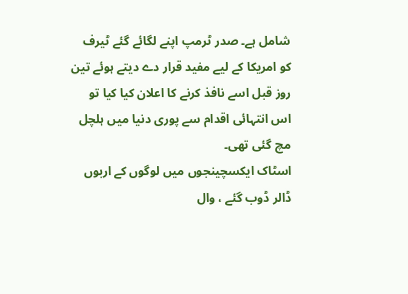شامل ہے۔ صدر ٹرمپ اپنے لگائے گئے ٹیرف کو امریکا کے لیے مفید قرار دے دیتے ہوئے تین روز قبل اسے نافذ کرنے کا اعلان کیا کیا تو اس انتہائی اقدام سے پوری دنیا میں ہلچل مچ گئی تھی۔
اسٹاک ایکسچینجوں میں لوگوں کے اربوں ڈالر ڈوب گئے ، وال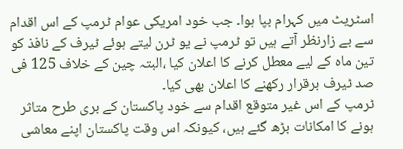اسٹریٹ میں کہرام بپا ہوا۔ جب خود امریکی عوام ٹرمپ کے اس اقدام سے بے زارنظر آتے ہیں تو ٹرمپ نے یو ٹرن لیتے ہوئے ٹیرف کے نافذ کو تین ماہ کے لیے معطل کرنے کا اعلان کیا ،البتہ چین کے خلاف 125 فی صد ٹیرف برقرار رکھنے کا اعلان بھی کیا۔
ٹرمپ کے اس غیر متوقع اقدام سے خود پاکستان کے بری طرح متاثر ہونے کا امکانات بڑھ گئے ہیں، کیونکہ اس وقت پاکستان اپنے معاشی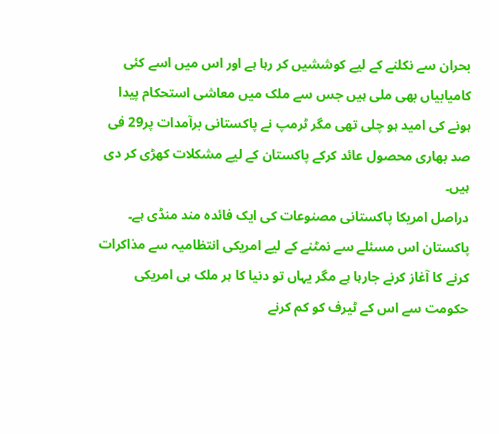بحران سے نکلنے کے لیے کوششیں کر رہا ہے اور اس میں اسے کئی کامیابیاں بھی ملی ہیں جس سے ملک میں معاشی استحکام پیدا ہونے کی امید ہو چلی تھی مگر ٹرمپ نے پاکستانی برآمدات پر29 فی صد بھاری محصول عائد کرکے پاکستان کے لیے مشکلات کھڑی کر دی ہیں۔
دراصل امریکا پاکستانی مصنوعات کی ایک فائدہ مند منڈی ہے۔ پاکستان اس مسئلے سے نمٹنے کے لیے امریکی انتظامیہ سے مذاکرات کرنے کا آغاز کرنے جارہا ہے مگر یہاں تو دنیا کا ہر ملک ہی امریکی حکومت سے اس کے ٹیرف کو کم کرنے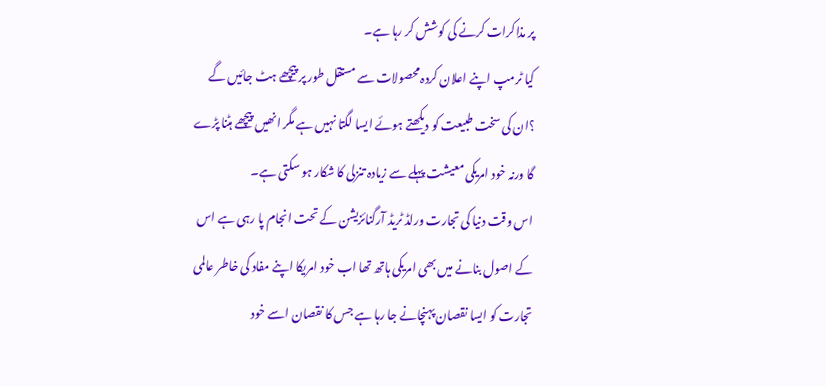پر مذاکرات کرنے کی کوشش کر رہا ہے۔
کیا ٹرمپ اپنے اعلان کردہ محصولات سے مستقل طور پر پیچھے ہٹ جائیں گے ؟ان کی سخت طبیعت کو دیکھتے ہوئے ایسا لگتا نہیں ہے مگر انھیں پیچھے ہٹنا پڑے گا ورنہ خود امریکی معیشت پہلے سے زیادہ تنزلی کا شکار ہو سکتی ہے۔
اس وقت دنیا کی تجارت ورلڈ ٹریڈ آرگنائزیشن کے تحت انجام پا رہی ہے اس کے اصول بنانے میں بھی امریکی ہاتھ تھا اب خود امریکا اپنے مفاد کی خاطر عالمی تجارت کو ایسا نقصان پہنچانے جا رہا ہے جس کا نقصان اسے خود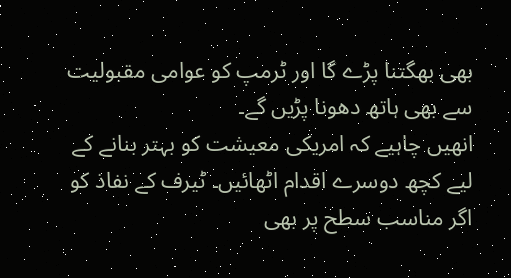بھی بھگتنا پڑے گا اور ٹرمپ کو عوامی مقبولیت سے بھی ہاتھ دھونا پڑیں گے۔
انھیں چاہیے کہ امریکی معیشت کو بہتر بنانے کے لیے کچھ دوسرے اقدام اٹھائیں۔ ٹیرف کے نفاذ کو اگر مناسب سطح پر بھی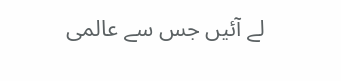لے آئیں جس سے عالمی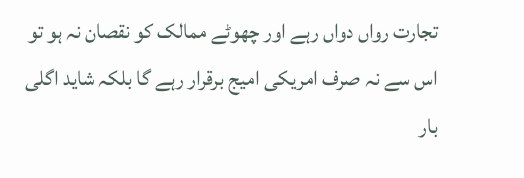تجارت رواں دواں رہے اور چھوٹے ممالک کو نقصان نہ ہو تو اس سے نہ صرف امریکی امیج برقرار رہے گا بلکہ شاید اگلی بار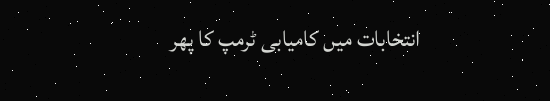انتخابات میں کامیابی ٹرمپ کا پھر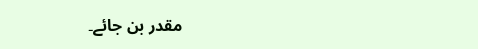مقدر بن جائے۔